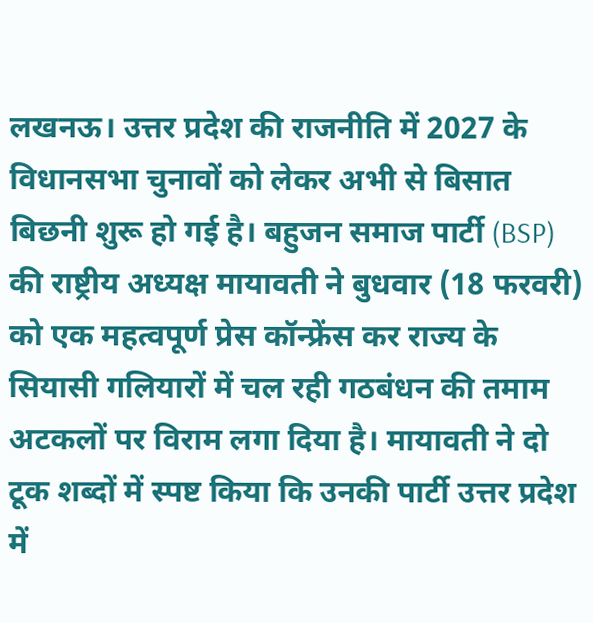लखनऊ। उत्तर प्रदेश की राजनीति में 2027 के विधानसभा चुनावों को लेकर अभी से बिसात बिछनी शुरू हो गई है। बहुजन समाज पार्टी (BSP) की राष्ट्रीय अध्यक्ष मायावती ने बुधवार (18 फरवरी) को एक महत्वपूर्ण प्रेस कॉन्फ्रेंस कर राज्य के सियासी गलियारों में चल रही गठबंधन की तमाम अटकलों पर विराम लगा दिया है। मायावती ने दो टूक शब्दों में स्पष्ट किया कि उनकी पार्टी उत्तर प्रदेश में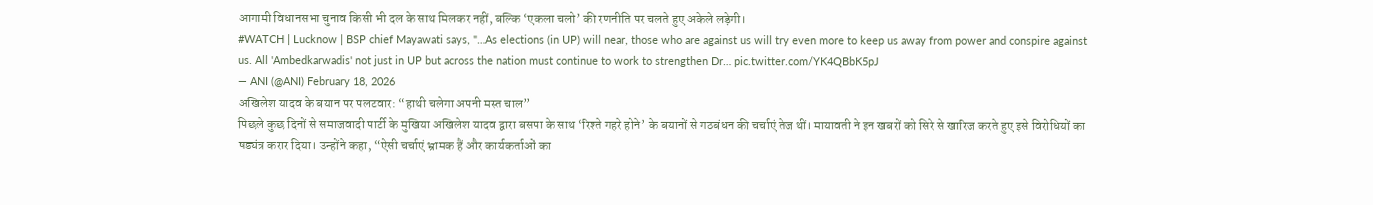आगामी विधानसभा चुनाव किसी भी दल के साथ मिलकर नहीं, बल्कि ‘एकला चलो’ की रणनीति पर चलते हुए अकेले लड़ेगी।
#WATCH | Lucknow | BSP chief Mayawati says, "…As elections (in UP) will near, those who are against us will try even more to keep us away from power and conspire against us. All 'Ambedkarwadis' not just in UP but across the nation must continue to work to strengthen Dr… pic.twitter.com/YK4QBbK5pJ
— ANI (@ANI) February 18, 2026
अखिलेश यादव के बयान पर पलटवार: “हाथी चलेगा अपनी मस्त चाल”
पिछले कुछ दिनों से समाजवादी पार्टी के मुखिया अखिलेश यादव द्वारा बसपा के साथ ‘रिश्ते गहरे होने’ के बयानों से गठबंधन की चर्चाएं तेज थीं। मायावती ने इन खबरों को सिरे से खारिज करते हुए इसे विरोधियों का षड्यंत्र करार दिया। उन्होंने कहा, “ऐसी चर्चाएं भ्रामक हैं और कार्यकर्ताओं का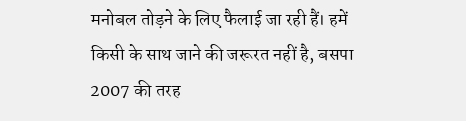मनोबल तोड़ने के लिए फैलाई जा रही हैं। हमें किसी के साथ जाने की जरूरत नहीं है, बसपा 2007 की तरह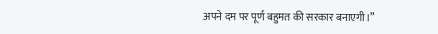अपने दम पर पूर्ण बहुमत की सरकार बनाएगी।”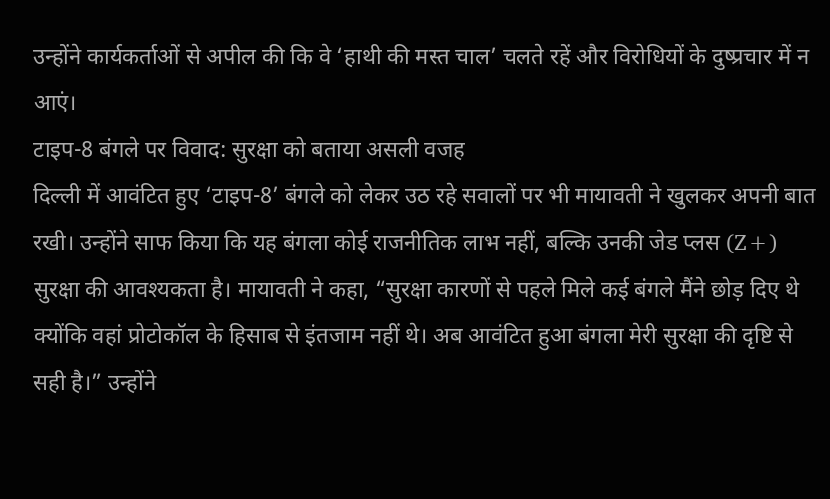उन्होंने कार्यकर्ताओं से अपील की कि वे ‘हाथी की मस्त चाल’ चलते रहें और विरोधियों के दुष्प्रचार में न आएं।
टाइप-8 बंगले पर विवाद: सुरक्षा को बताया असली वजह
दिल्ली में आवंटित हुए ‘टाइप-8’ बंगले को लेकर उठ रहे सवालों पर भी मायावती ने खुलकर अपनी बात रखी। उन्होंने साफ किया कि यह बंगला कोई राजनीतिक लाभ नहीं, बल्कि उनकी जेड प्लस (Z+) सुरक्षा की आवश्यकता है। मायावती ने कहा, “सुरक्षा कारणों से पहले मिले कई बंगले मैंने छोड़ दिए थे क्योंकि वहां प्रोटोकॉल के हिसाब से इंतजाम नहीं थे। अब आवंटित हुआ बंगला मेरी सुरक्षा की दृष्टि से सही है।” उन्होंने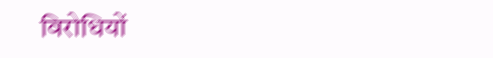विरोधियों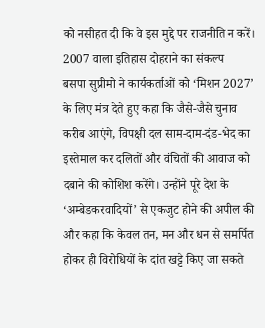को नसीहत दी कि वे इस मुद्दे पर राजनीति न करें।
2007 वाला इतिहास दोहराने का संकल्प
बसपा सुप्रीमो ने कार्यकर्ताओं को ‘मिशन 2027’ के लिए मंत्र देते हुए कहा कि जैसे-जैसे चुनाव करीब आएंगे, विपक्षी दल साम-दाम-दंड-भेद का इस्तेमाल कर दलितों और वंचितों की आवाज को दबाने की कोशिश करेंगे। उन्होंने पूरे देश के ‘अम्बेडकरवादियों’ से एकजुट होने की अपील की और कहा कि केवल तन, मन और धन से समर्पित होकर ही विरोधियों के दांत खट्टे किए जा सकते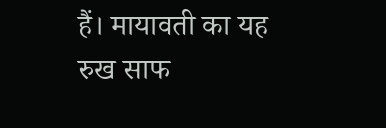हैं। मायावती का यह रुख साफ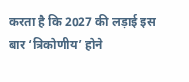करता है कि 2027 की लड़ाई इस बार ‘त्रिकोणीय’ होने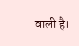वाली है।